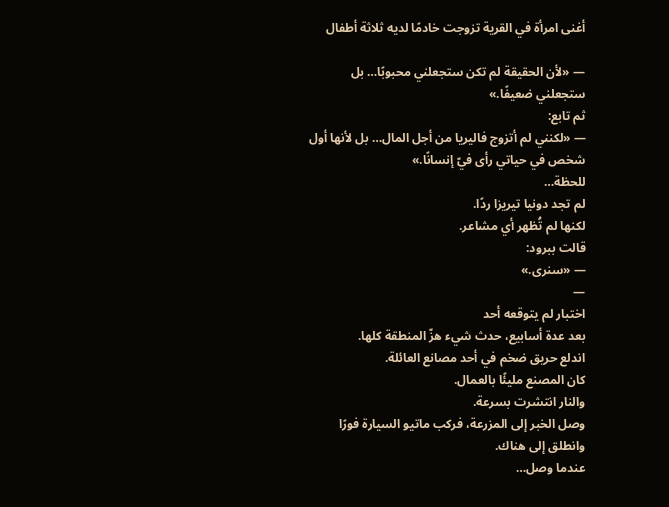أغنى امرأة في القرية تزوجت خادمًا لديه ثلاثة أطفال

— «لأن الحقيقة لم تكن ستجعلني محبوبًا… بل ستجعلني ضعيفًا.»
ثم تابع:
— «لكنني لم أتزوج فاليريا من أجل المال… بل لأنها أول شخص في حياتي رأى فيّ إنسانًا.»
للحظة…
لم تجد دونيا تيريزا ردًا.
لكنها لم تُظهر أي مشاعر.
قالت ببرود:
— «سنرى.»
—
اختبار لم يتوقعه أحد
بعد عدة أسابيع، حدث شيء هزّ المنطقة كلها.
اندلع حريق ضخم في أحد مصانع العائلة.
كان المصنع مليئًا بالعمال.
والنار انتشرت بسرعة.
وصل الخبر إلى المزرعة، فركب ماتيو السيارة فورًا وانطلق إلى هناك.
عندما وصل…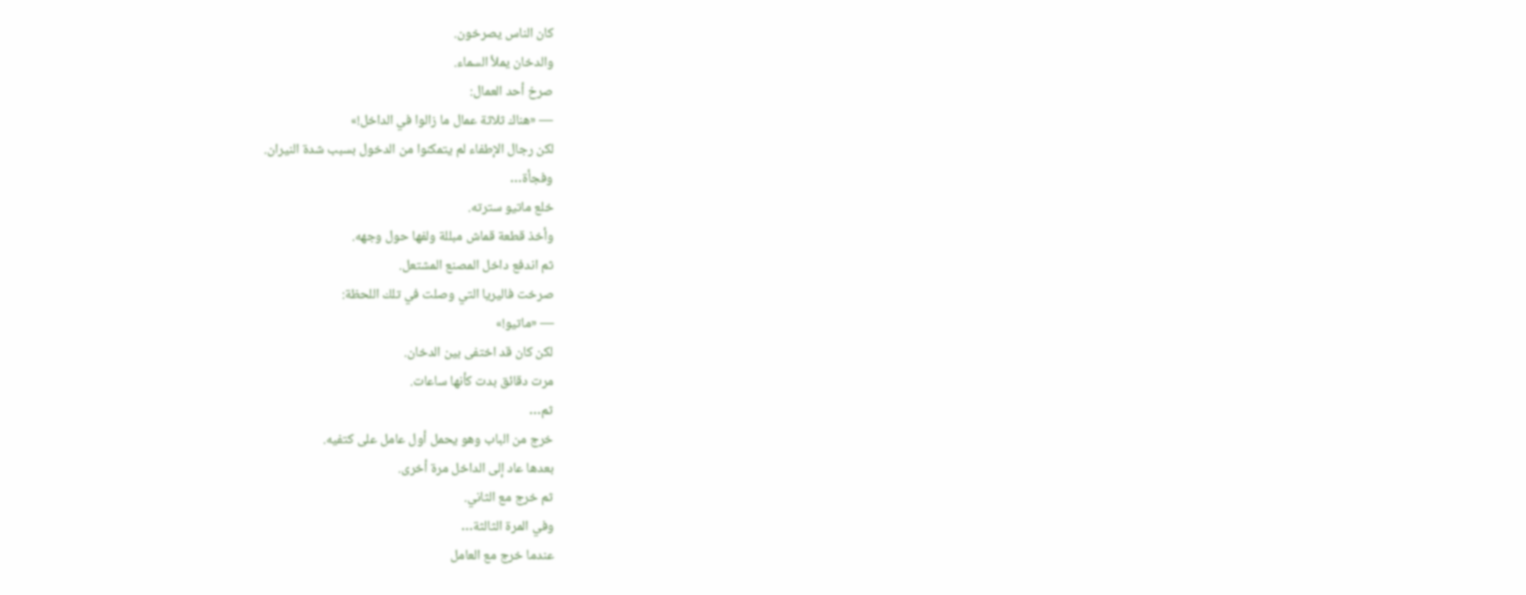كان الناس يصرخون.
والدخان يملأ السماء.
صرخ أحد العمال:
— «هناك ثلاثة عمال ما زالوا في الداخل!»
لكن رجال الإطفاء لم يتمكنوا من الدخول بسبب شدة النيران.
وفجأة…
خلع ماتيو سترته.
وأخذ قطعة قماش مبللة ولفها حول وجهه.
ثم اندفع داخل المصنع المشتعل.
صرخت فاليريا التي وصلت في تلك اللحظة:
— «ماتيو!»
لكن كان قد اختفى بين الدخان.
مرت دقائق بدت كأنها ساعات.
ثم…
خرج من الباب وهو يحمل أول عامل على كتفيه.
بعدها عاد إلى الداخل مرة أخرى.
ثم خرج مع الثاني.
وفي المرة الثالثة…
عندما خرج مع العامل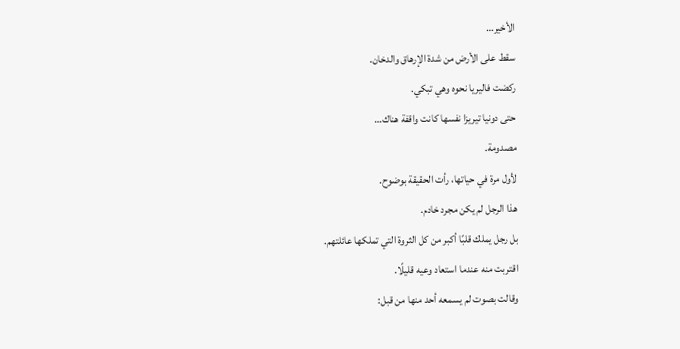الأخير…
سقط على الأرض من شدة الإرهاق والدخان.
ركضت فاليريا نحوه وهي تبكي.
حتى دونيا تيريزا نفسها كانت واقفة هناك…
مصدومة.
لأول مرة في حياتها، رأت الحقيقة بوضوح.
هذا الرجل لم يكن مجرد خادم.
بل رجل يملك قلبًا أكبر من كل الثروة التي تملكها عائلتهم.
اقتربت منه عندما استعاد وعيه قليلًا.
وقالت بصوت لم يسمعه أحد منها من قبل: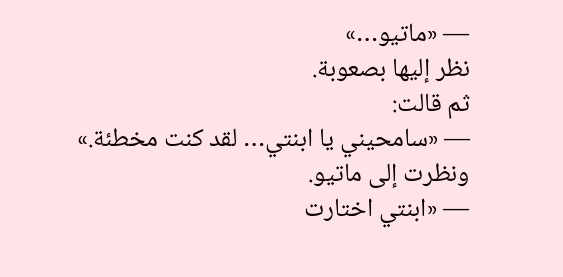— «ماتيو…»
نظر إليها بصعوبة.
ثم قالت:
— «سامحيني يا ابنتي… لقد كنت مخطئة.»
ونظرت إلى ماتيو.
— «ابنتي اختارت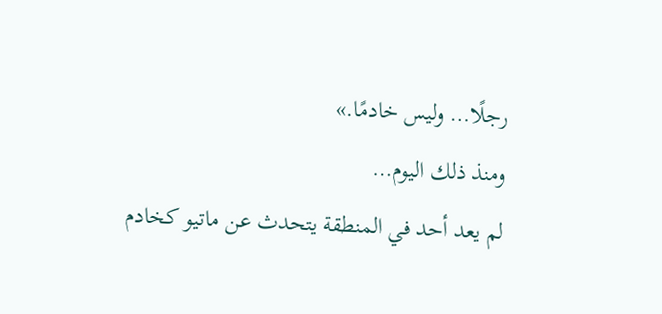رجلًا… وليس خادمًا.»
ومنذ ذلك اليوم…
لم يعد أحد في المنطقة يتحدث عن ماتيو كخادم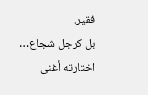فقير.
بل كرجل شجاع…
اختارته أغنى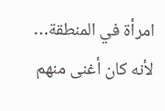امرأة في المنطقة…
لأنه كان أغنى منهم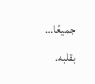جميعًا…
بقلبه.